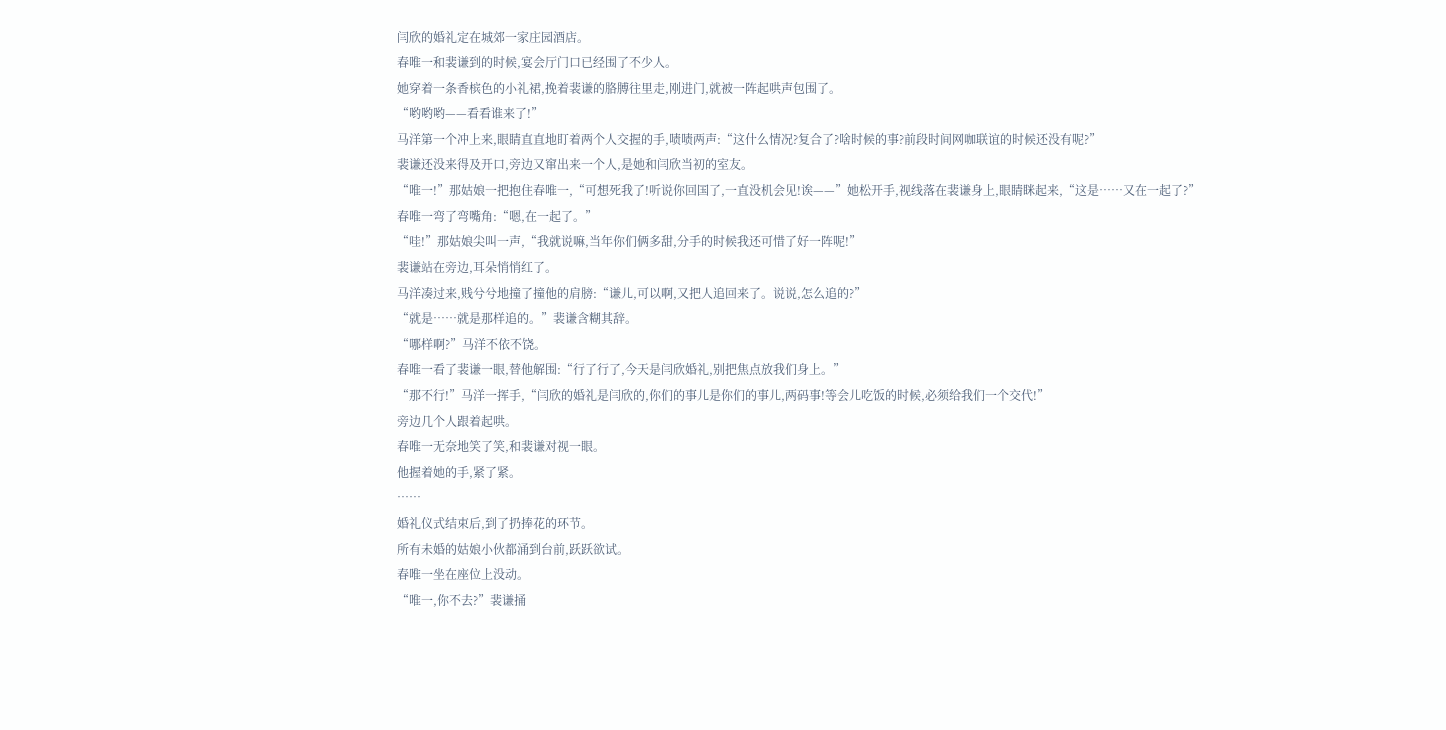闫欣的婚礼定在城郊一家庄园酒店。
春唯一和裴谦到的时候,宴会厅门口已经围了不少人。
她穿着一条香槟色的小礼裙,挽着裴谦的胳膊往里走,刚进门,就被一阵起哄声包围了。
“哟哟哟——看看谁来了!”
马洋第一个冲上来,眼睛直直地盯着两个人交握的手,啧啧两声:“这什么情况?复合了?啥时候的事?前段时间网咖联谊的时候还没有呢?”
裴谦还没来得及开口,旁边又窜出来一个人,是她和闫欣当初的室友。
“唯一!”那姑娘一把抱住春唯一,“可想死我了!听说你回国了,一直没机会见!诶——”她松开手,视线落在裴谦身上,眼睛眯起来,“这是……又在一起了?”
春唯一弯了弯嘴角:“嗯,在一起了。”
“哇!”那姑娘尖叫一声,“我就说嘛,当年你们俩多甜,分手的时候我还可惜了好一阵呢!”
裴谦站在旁边,耳朵悄悄红了。
马洋凑过来,贱兮兮地撞了撞他的肩膀:“谦儿,可以啊,又把人追回来了。说说,怎么追的?”
“就是……就是那样追的。”裴谦含糊其辞。
“哪样啊?”马洋不依不饶。
春唯一看了裴谦一眼,替他解围:“行了行了,今天是闫欣婚礼,别把焦点放我们身上。”
“那不行!”马洋一挥手,“闫欣的婚礼是闫欣的,你们的事儿是你们的事儿,两码事!等会儿吃饭的时候,必须给我们一个交代!”
旁边几个人跟着起哄。
春唯一无奈地笑了笑,和裴谦对视一眼。
他握着她的手,紧了紧。
……
婚礼仪式结束后,到了扔捧花的环节。
所有未婚的姑娘小伙都涌到台前,跃跃欲试。
春唯一坐在座位上没动。
“唯一,你不去?”裴谦捅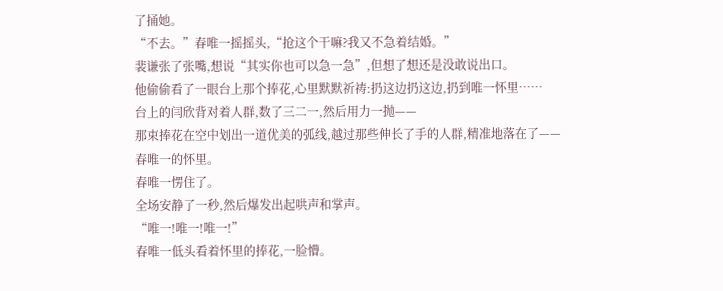了捅她。
“不去。”春唯一摇摇头,“抢这个干嘛?我又不急着结婚。”
裴谦张了张嘴,想说“其实你也可以急一急”,但想了想还是没敢说出口。
他偷偷看了一眼台上那个捧花,心里默默祈祷:扔这边扔这边,扔到唯一怀里……
台上的闫欣背对着人群,数了三二一,然后用力一抛——
那束捧花在空中划出一道优美的弧线,越过那些伸长了手的人群,精准地落在了——
春唯一的怀里。
春唯一愣住了。
全场安静了一秒,然后爆发出起哄声和掌声。
“唯一!唯一!唯一!”
春唯一低头看着怀里的捧花,一脸懵。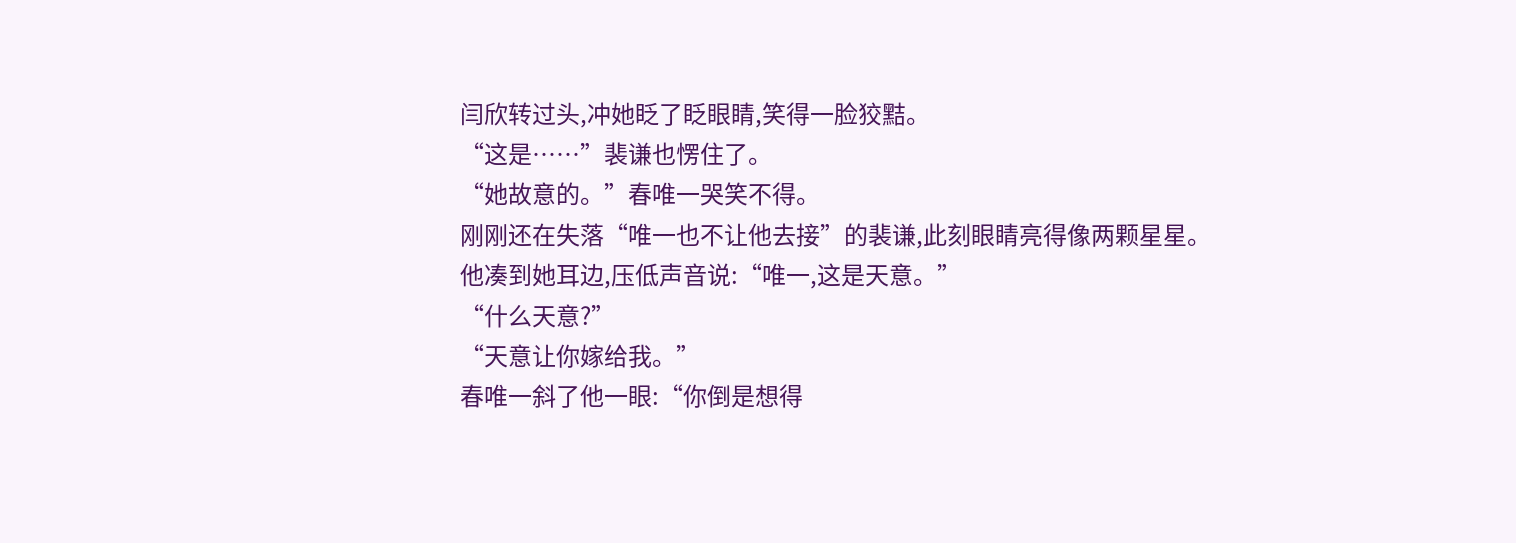闫欣转过头,冲她眨了眨眼睛,笑得一脸狡黠。
“这是……”裴谦也愣住了。
“她故意的。”春唯一哭笑不得。
刚刚还在失落“唯一也不让他去接”的裴谦,此刻眼睛亮得像两颗星星。
他凑到她耳边,压低声音说:“唯一,这是天意。”
“什么天意?”
“天意让你嫁给我。”
春唯一斜了他一眼:“你倒是想得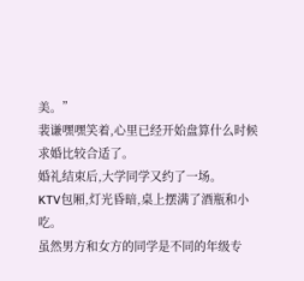美。”
裴谦嘿嘿笑着,心里已经开始盘算什么时候求婚比较合适了。
婚礼结束后,大学同学又约了一场。
KTV包厢,灯光昏暗,桌上摆满了酒瓶和小吃。
虽然男方和女方的同学是不同的年级专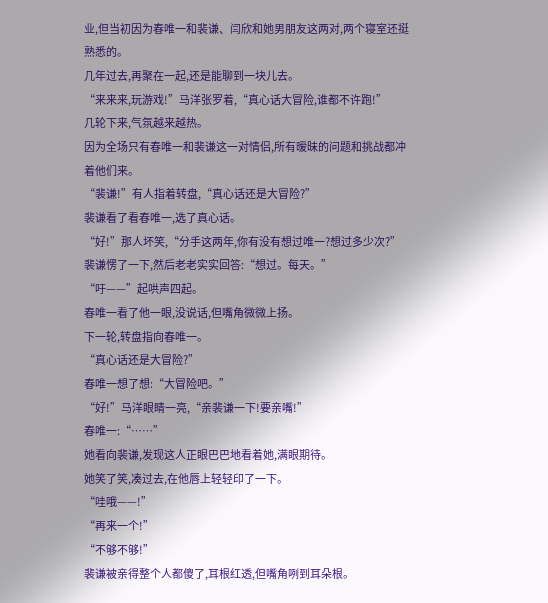业,但当初因为春唯一和裴谦、闫欣和她男朋友这两对,两个寝室还挺熟悉的。
几年过去,再聚在一起,还是能聊到一块儿去。
“来来来,玩游戏!”马洋张罗着,“真心话大冒险,谁都不许跑!”
几轮下来,气氛越来越热。
因为全场只有春唯一和裴谦这一对情侣,所有暧昧的问题和挑战都冲着他们来。
“裴谦!”有人指着转盘,“真心话还是大冒险?”
裴谦看了看春唯一,选了真心话。
“好!”那人坏笑,“分手这两年,你有没有想过唯一?想过多少次?”
裴谦愣了一下,然后老老实实回答:“想过。每天。”
“吁——”起哄声四起。
春唯一看了他一眼,没说话,但嘴角微微上扬。
下一轮,转盘指向春唯一。
“真心话还是大冒险?”
春唯一想了想:“大冒险吧。”
“好!”马洋眼睛一亮,“亲裴谦一下!要亲嘴!”
春唯一:“……”
她看向裴谦,发现这人正眼巴巴地看着她,满眼期待。
她笑了笑,凑过去,在他唇上轻轻印了一下。
“哇哦——!”
“再来一个!”
“不够不够!”
裴谦被亲得整个人都傻了,耳根红透,但嘴角咧到耳朵根。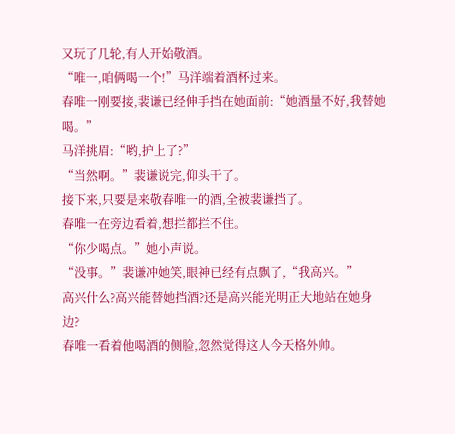又玩了几轮,有人开始敬酒。
“唯一,咱俩喝一个!”马洋端着酒杯过来。
春唯一刚要接,裴谦已经伸手挡在她面前:“她酒量不好,我替她喝。”
马洋挑眉:“哟,护上了?”
“当然啊。”裴谦说完,仰头干了。
接下来,只要是来敬春唯一的酒,全被裴谦挡了。
春唯一在旁边看着,想拦都拦不住。
“你少喝点。”她小声说。
“没事。”裴谦冲她笑,眼神已经有点飘了,“我高兴。”
高兴什么?高兴能替她挡酒?还是高兴能光明正大地站在她身边?
春唯一看着他喝酒的侧脸,忽然觉得这人今天格外帅。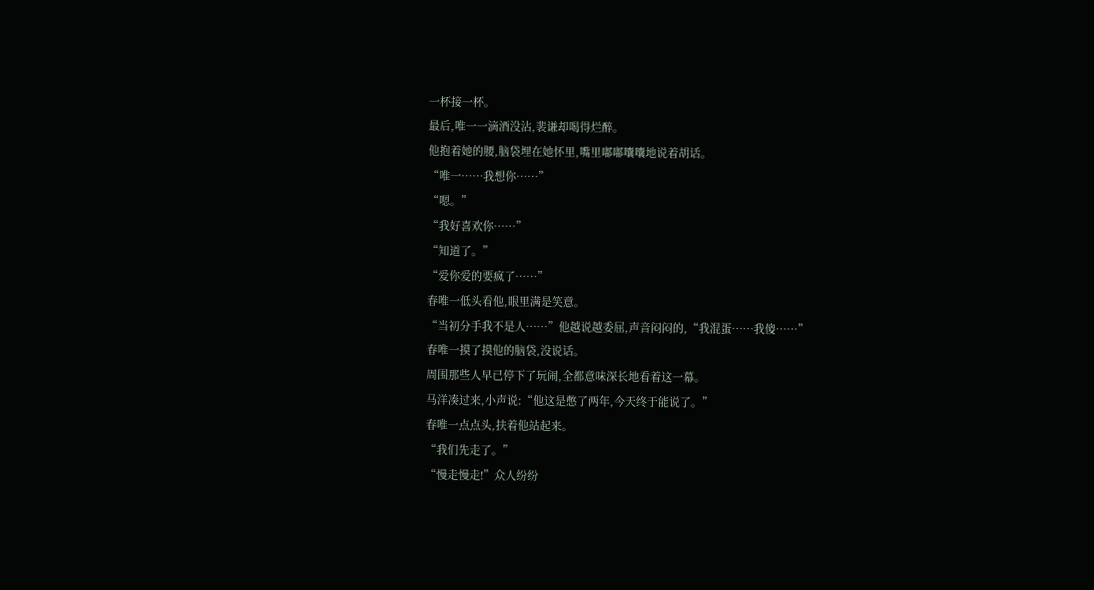一杯接一杯。
最后,唯一一滴酒没沾,裴谦却喝得烂醉。
他抱着她的腰,脑袋埋在她怀里,嘴里嘟嘟囔囔地说着胡话。
“唯一……我想你……”
“嗯。”
“我好喜欢你……”
“知道了。”
“爱你爱的要疯了……”
春唯一低头看他,眼里满是笑意。
“当初分手我不是人……”他越说越委屈,声音闷闷的,“我混蛋……我傻……”
春唯一摸了摸他的脑袋,没说话。
周围那些人早已停下了玩闹,全都意味深长地看着这一幕。
马洋凑过来,小声说:“他这是憋了两年,今天终于能说了。”
春唯一点点头,扶着他站起来。
“我们先走了。”
“慢走慢走!”众人纷纷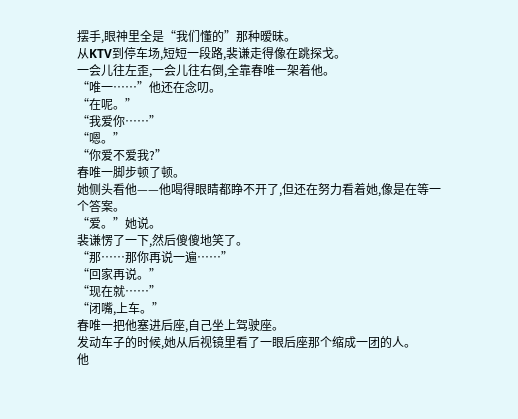摆手,眼神里全是“我们懂的”那种暧昧。
从KTV到停车场,短短一段路,裴谦走得像在跳探戈。
一会儿往左歪,一会儿往右倒,全靠春唯一架着他。
“唯一……”他还在念叨。
“在呢。”
“我爱你……”
“嗯。”
“你爱不爱我?”
春唯一脚步顿了顿。
她侧头看他——他喝得眼睛都睁不开了,但还在努力看着她,像是在等一个答案。
“爱。”她说。
裴谦愣了一下,然后傻傻地笑了。
“那……那你再说一遍……”
“回家再说。”
“现在就……”
“闭嘴,上车。”
春唯一把他塞进后座,自己坐上驾驶座。
发动车子的时候,她从后视镜里看了一眼后座那个缩成一团的人。
他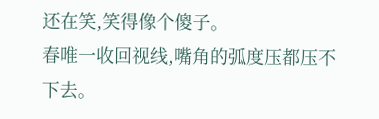还在笑,笑得像个傻子。
春唯一收回视线,嘴角的弧度压都压不下去。